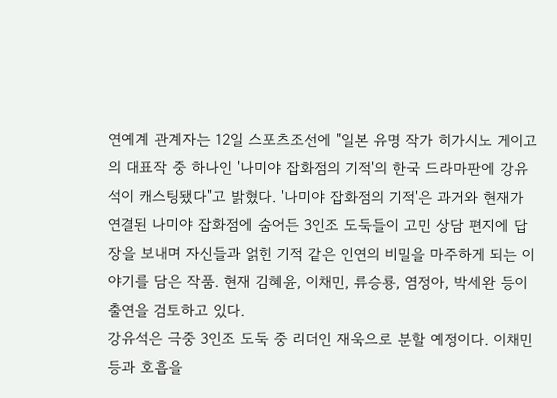연예계 관계자는 12일 스포츠조선에 "일본 유명 작가 히가시노 게이고의 대표작 중 하나인 '나미야 잡화점의 기적'의 한국 드라마판에 강유석이 캐스팅됐다"고 밝혔다. '나미야 잡화점의 기적'은 과거와 현재가 연결된 나미야 잡화점에 숨어든 3인조 도둑들이 고민 상담 편지에 답장을 보내며 자신들과 얽힌 기적 같은 인연의 비밀을 마주하게 되는 이야기를 담은 작품. 현재 김혜윤, 이채민, 류승룡, 염정아, 박세완 등이 출연을 검토하고 있다.
강유석은 극중 3인조 도둑 중 리더인 재욱으로 분할 예정이다. 이채민 등과 호흡을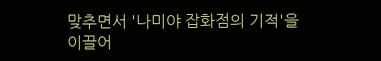맞추면서 '나미야 잡화점의 기적'을 이끌어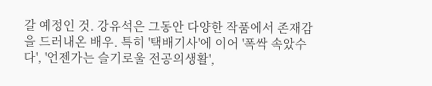갈 예정인 것. 강유석은 그동안 다양한 작품에서 존재감을 드러내온 배우. 특히 '택배기사'에 이어 '폭싹 속았수다', '언젠가는 슬기로울 전공의생활',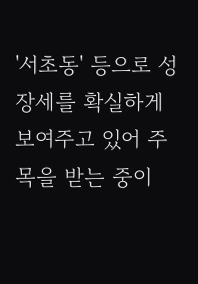'서초동' 등으로 성장세를 확실하게 보여주고 있어 주목을 받는 중이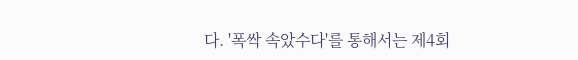다. '폭싹 속았수다'를 통해서는 제4회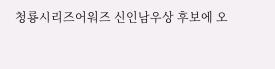청룡시리즈어워즈 신인남우상 후보에 오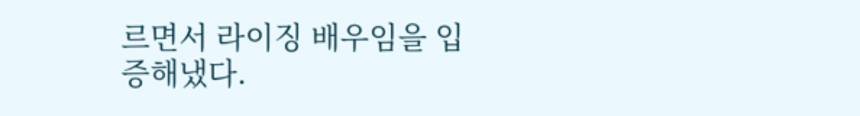르면서 라이징 배우임을 입증해냈다.